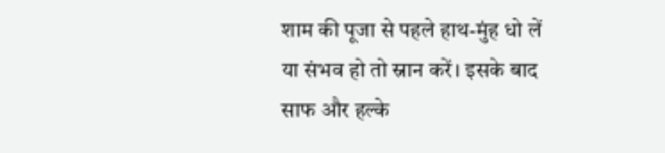शाम की पूजा से पहले हाथ-मुंह धो लें या संभव हो तो स्नान करें। इसके बाद साफ और हल्के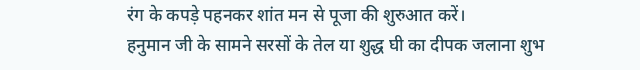रंग के कपड़े पहनकर शांत मन से पूजा की शुरुआत करें।
हनुमान जी के सामने सरसों के तेल या शुद्ध घी का दीपक जलाना शुभ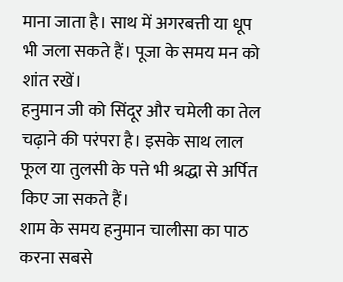माना जाता है। साथ में अगरबत्ती या धूप भी जला सकते हैं। पूजा के समय मन को शांत रखें।
हनुमान जी को सिंदूर और चमेली का तेल चढ़ाने की परंपरा है। इसके साथ लाल फूल या तुलसी के पत्ते भी श्रद्धा से अर्पित किए जा सकते हैं।
शाम के समय हनुमान चालीसा का पाठ करना सबसे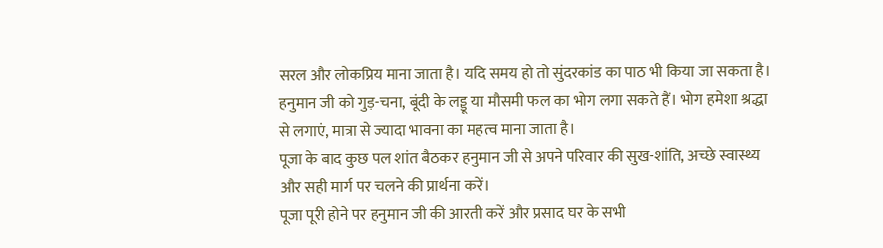सरल और लोकप्रिय माना जाता है। यदि समय हो तो सुंदरकांड का पाठ भी किया जा सकता है।
हनुमान जी को गुड़-चना, बूंदी के लड्डू या मौसमी फल का भोग लगा सकते हैं। भोग हमेशा श्रद्धा से लगाएं, मात्रा से ज्यादा भावना का महत्व माना जाता है।
पूजा के बाद कुछ पल शांत बैठकर हनुमान जी से अपने परिवार की सुख-शांति, अच्छे स्वास्थ्य और सही मार्ग पर चलने की प्रार्थना करें।
पूजा पूरी होने पर हनुमान जी की आरती करें और प्रसाद घर के सभी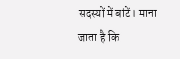सदस्यों में बांटें। माना जाता है कि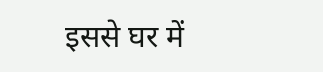इससे घर में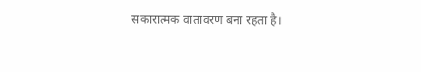सकारात्मक वातावरण बना रहता है।